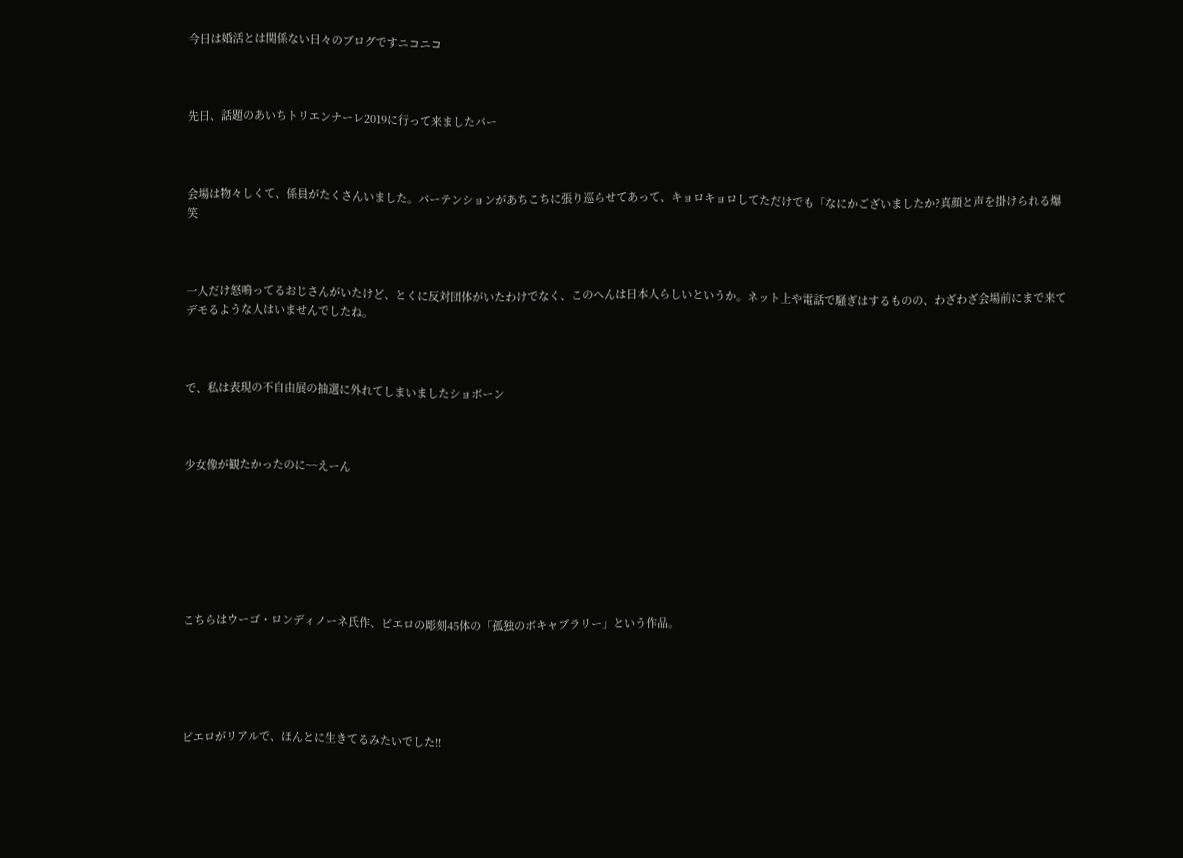今日は婚活とは関係ない日々のブログですニコニコ



先日、話題のあいちトリエンナーレ2019に行って来ましたパー



会場は物々しくて、係員がたくさんいました。パーテンションがあちこちに張り巡らせてあって、キョロキョロしてただけでも「なにかございましたか?真顔と声を掛けられる爆  笑



一人だけ怒鳴ってるおじさんがいたけど、とくに反対団体がいたわけでなく、このへんは日本人らしいというか。ネット上や電話で騒ぎはするものの、わざわざ会場前にまで来てデモるような人はいませんでしたね。



で、私は表現の不自由展の抽選に外れてしまいましたショボーン



少女像が観たかったのに~~えーん







こちらはウーゴ・ロンディノーネ氏作、ピエロの彫刻45体の「孤独のボキャブラリー」という作品。





ピエロがリアルで、ほんとに生きてるみたいでした!!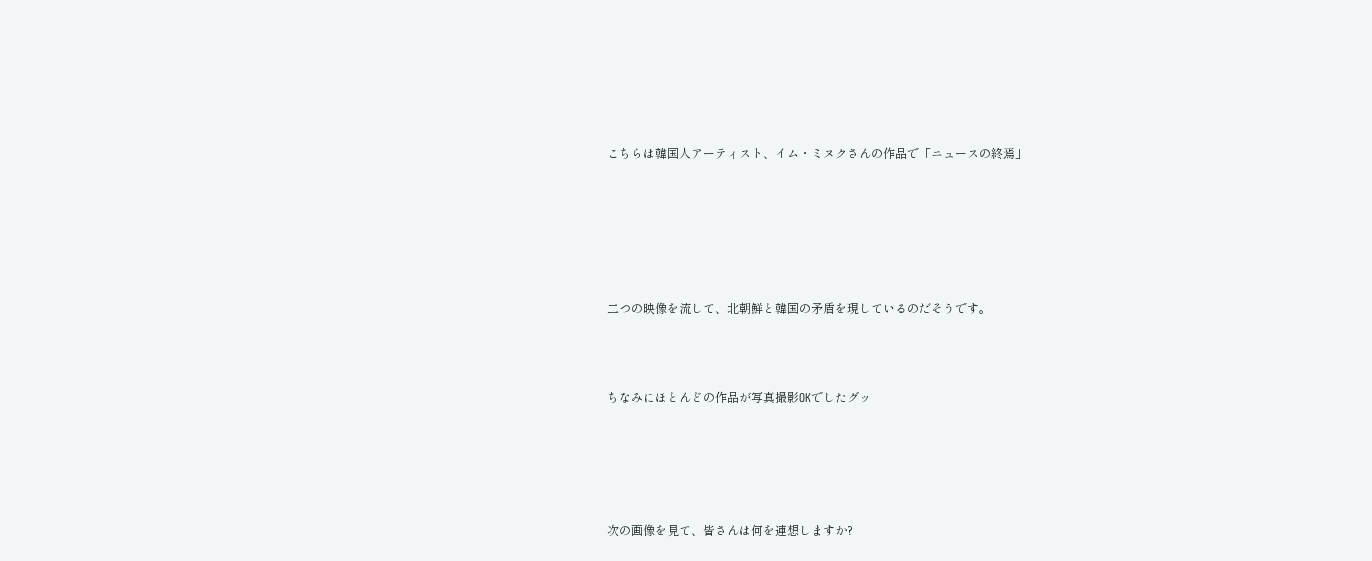こちらは韓国人アーティスト、イム・ミヌクさんの作品で「ニュースの終焉」






二つの映像を流して、北朝鮮と韓国の矛盾を現しているのだそうです。



ちなみにほとんどの作品が写真撮影OKでしたグッ





次の画像を見て、皆さんは何を連想しますか?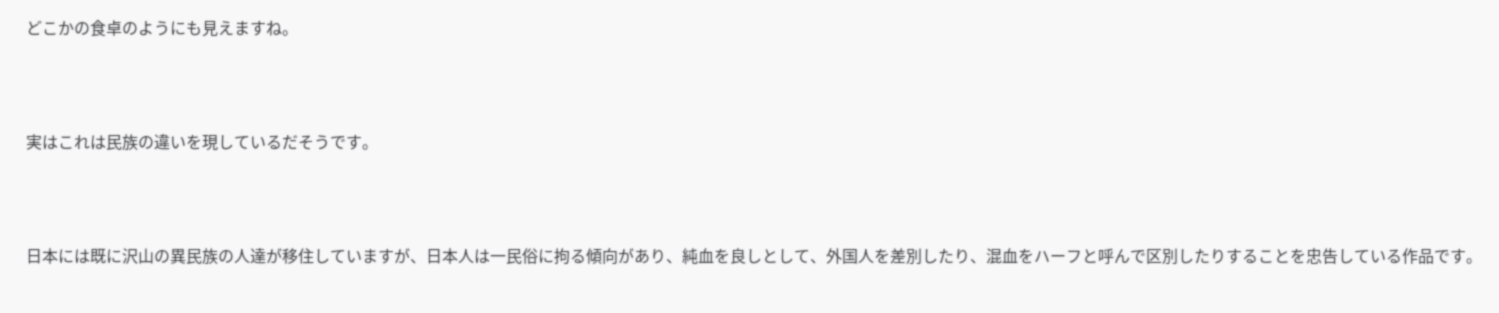どこかの食卓のようにも見えますね。



実はこれは民族の違いを現しているだそうです。



日本には既に沢山の異民族の人達が移住していますが、日本人は一民俗に拘る傾向があり、純血を良しとして、外国人を差別したり、混血をハーフと呼んで区別したりすることを忠告している作品です。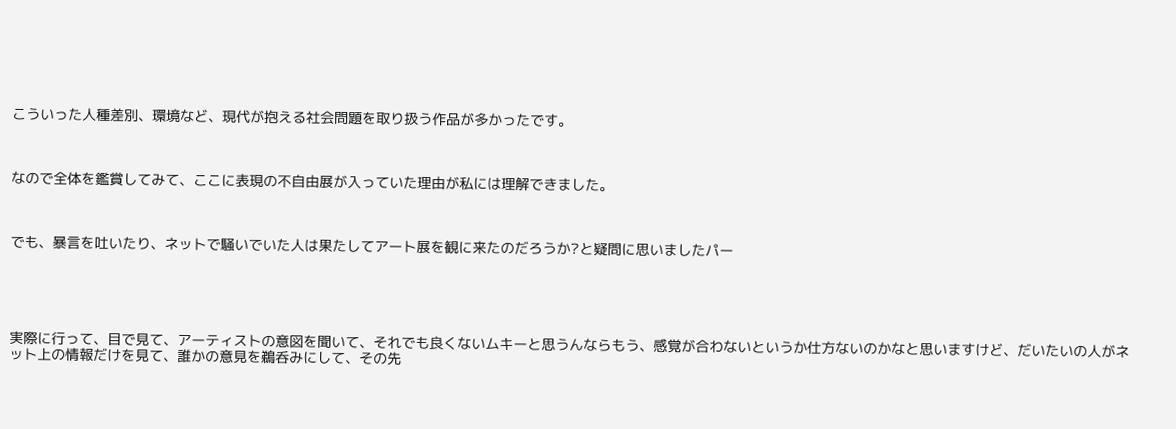こういった人種差別、環境など、現代が抱える社会問題を取り扱う作品が多かったです。



なので全体を鑑賞してみて、ここに表現の不自由展が入っていた理由が私には理解できました。



でも、暴言を吐いたり、ネットで騒いでいた人は果たしてアート展を観に来たのだろうか?と疑問に思いましたパー





実際に行って、目で見て、アーティストの意図を聞いて、それでも良くないムキーと思うんならもう、感覚が合わないというか仕方ないのかなと思いますけど、だいたいの人がネット上の情報だけを見て、誰かの意見を鵜呑みにして、その先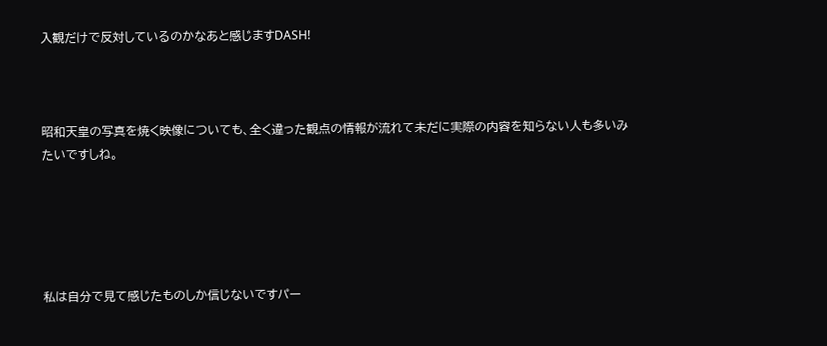入観だけで反対しているのかなあと感じますDASH!



昭和天皇の写真を焼く映像についても、全く違った観点の情報が流れて未だに実際の内容を知らない人も多いみたいですしね。





私は自分で見て感じたものしか信じないですパー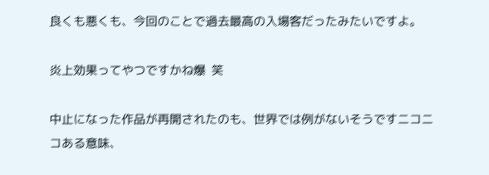良くも悪くも、今回のことで過去最高の入場客だったみたいですよ。

炎上効果ってやつですかね爆  笑

中止になった作品が再開されたのも、世界では例がないそうですニコニコある意味、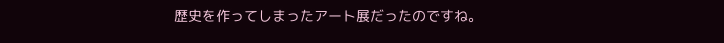歴史を作ってしまったアート展だったのですね。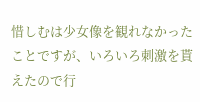惜しむは少女像を観れなかったことですが、いろいろ刺激を貰えたので行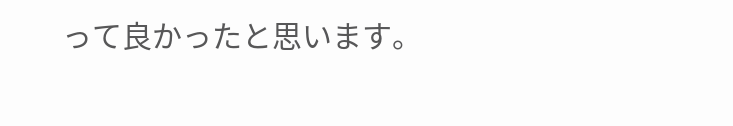って良かったと思います。